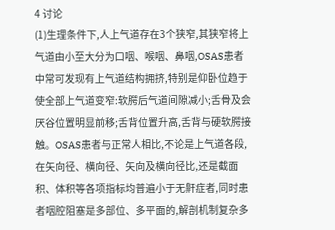4 讨论
(1)生理条件下,人上气道存在3个狭窄,其狭窄将上气道由小至大分为口咽、喉咽、鼻咽,OSAS患者中常可发现有上气道结构拥挤,特别是仰卧位趋于使全部上气道变窄:软腭后气道间隙减小;舌骨及会厌谷位置明显前移;舌背位置升高,舌背与硬软腭接触。OSAS患者与正常人相比,不论是上气道各段,在矢向径、横向径、矢向及横向径比,还是截面积、体积等各项指标均普遍小于无鼾症者,同时患者咽腔阻塞是多部位、多平面的,解剖机制复杂多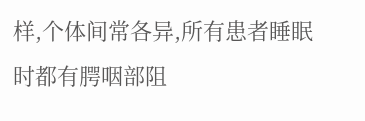样,个体间常各异,所有患者睡眠时都有腭咽部阻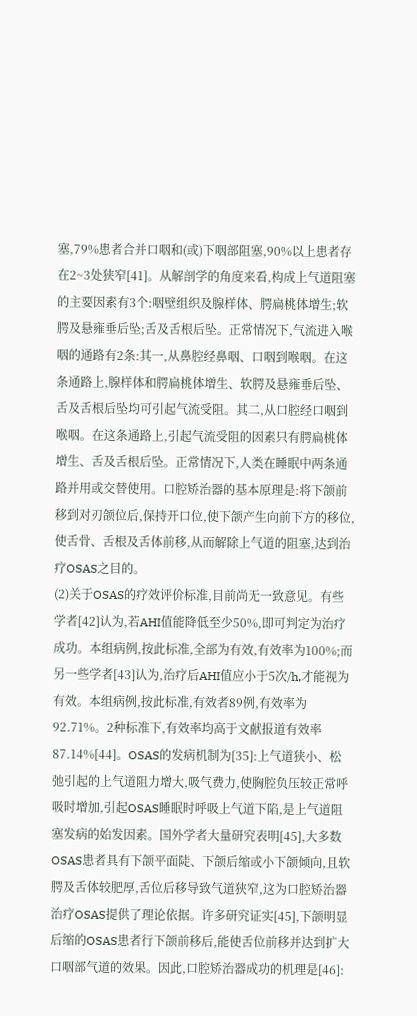塞,79%患者合并口咽和(或)下咽部阻塞,90%以上患者存在2~3处狭窄[41]。从解剖学的角度来看,构成上气道阻塞的主要因素有3个:咽壁组织及腺样体、腭扁桃体增生;软腭及悬雍垂后坠;舌及舌根后坠。正常情况下,气流进入喉咽的通路有2条:其一,从鼻腔经鼻咽、口咽到喉咽。在这条通路上,腺样体和腭扁桃体增生、软腭及悬雍垂后坠、舌及舌根后坠均可引起气流受阻。其二,从口腔经口咽到喉咽。在这条通路上,引起气流受阻的因素只有腭扁桃体增生、舌及舌根后坠。正常情况下,人类在睡眠中两条通路并用或交替使用。口腔矫治器的基本原理是:将下颌前移到对刃颌位后,保持开口位,使下颌产生向前下方的移位,使舌骨、舌根及舌体前移,从而解除上气道的阻塞,达到治疗OSAS之目的。
(2)关于OSAS的疗效评价标准,目前尚无一致意见。有些学者[42]认为,若AHI值能降低至少50%,即可判定为治疗成功。本组病例,按此标准,全部为有效,有效率为100%;而另一些学者[43]认为,治疗后AHI值应小于5次/h,才能视为有效。本组病例,按此标准,有效者89例,有效率为92.71%。2种标准下,有效率均高于文献报道有效率87.14%[44]。OSAS的发病机制为[35]:上气道狭小、松弛引起的上气道阻力增大,吸气费力,使胸腔负压较正常呼吸时增加,引起OSAS睡眠时呼吸上气道下陷,是上气道阻塞发病的始发因素。国外学者大量研究表明[45],大多数OSAS患者具有下颌平面陡、下颌后缩或小下颌倾向,且软腭及舌体较肥厚,舌位后移导致气道狭窄,这为口腔矫治器治疗OSAS提供了理论依据。许多研究证实[45],下颌明显后缩的OSAS患者行下颌前移后,能使舌位前移并达到扩大口咽部气道的效果。因此,口腔矫治器成功的机理是[46]: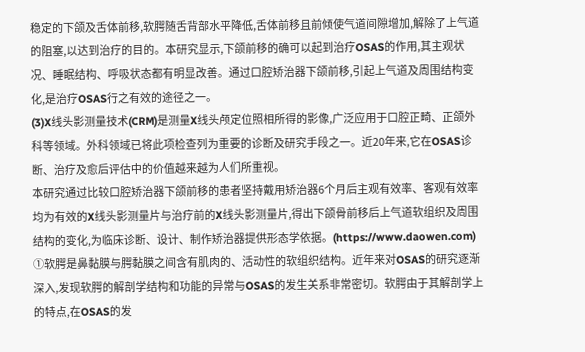稳定的下颌及舌体前移,软腭随舌背部水平降低,舌体前移且前倾使气道间隙增加,解除了上气道的阻塞,以达到治疗的目的。本研究显示,下颌前移的确可以起到治疗OSAS的作用,其主观状况、睡眠结构、呼吸状态都有明显改善。通过口腔矫治器下颌前移,引起上气道及周围结构变化,是治疗OSAS行之有效的途径之一。
(3)X线头影测量技术(CRM)是测量X线头颅定位照相所得的影像,广泛应用于口腔正畸、正颌外科等领域。外科领域已将此项检查列为重要的诊断及研究手段之一。近20年来,它在OSAS诊断、治疗及愈后评估中的价值越来越为人们所重视。
本研究通过比较口腔矫治器下颌前移的患者坚持戴用矫治器6个月后主观有效率、客观有效率均为有效的X线头影测量片与治疗前的X线头影测量片,得出下颌骨前移后上气道软组织及周围结构的变化,为临床诊断、设计、制作矫治器提供形态学依据。(https://www.daowen.com)
①软腭是鼻黏膜与腭黏膜之间含有肌肉的、活动性的软组织结构。近年来对OSAS的研究逐渐深入,发现软腭的解剖学结构和功能的异常与OSAS的发生关系非常密切。软腭由于其解剖学上的特点,在OSAS的发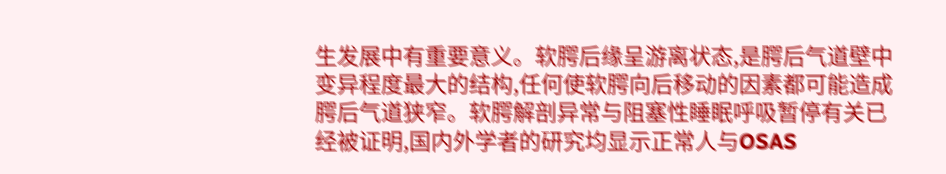生发展中有重要意义。软腭后缘呈游离状态,是腭后气道壁中变异程度最大的结构,任何使软腭向后移动的因素都可能造成腭后气道狭窄。软腭解剖异常与阻塞性睡眠呼吸暂停有关已经被证明,国内外学者的研究均显示正常人与OSAS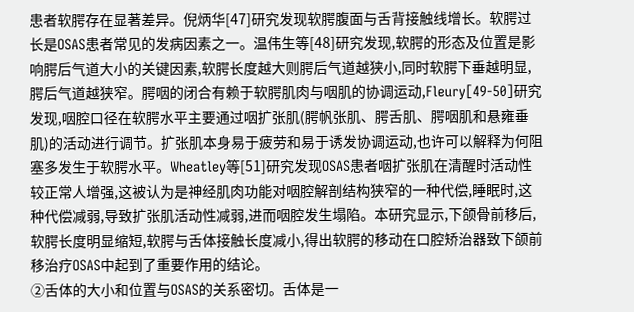患者软腭存在显著差异。倪炳华[47]研究发现软腭腹面与舌背接触线增长。软腭过长是OSAS患者常见的发病因素之一。温伟生等[48]研究发现,软腭的形态及位置是影响腭后气道大小的关键因素,软腭长度越大则腭后气道越狭小,同时软腭下垂越明显,腭后气道越狭窄。腭咽的闭合有赖于软腭肌肉与咽肌的协调运动,Fleury[49-50]研究发现,咽腔口径在软腭水平主要通过咽扩张肌(腭帆张肌、腭舌肌、腭咽肌和悬雍垂肌)的活动进行调节。扩张肌本身易于疲劳和易于诱发协调运动,也许可以解释为何阻塞多发生于软腭水平。Wheatley等[51]研究发现OSAS患者咽扩张肌在清醒时活动性较正常人增强,这被认为是神经肌肉功能对咽腔解剖结构狭窄的一种代偿,睡眠时,这种代偿减弱,导致扩张肌活动性减弱,进而咽腔发生塌陷。本研究显示,下颌骨前移后,软腭长度明显缩短,软腭与舌体接触长度减小,得出软腭的移动在口腔矫治器致下颌前移治疗OSAS中起到了重要作用的结论。
②舌体的大小和位置与OSAS的关系密切。舌体是一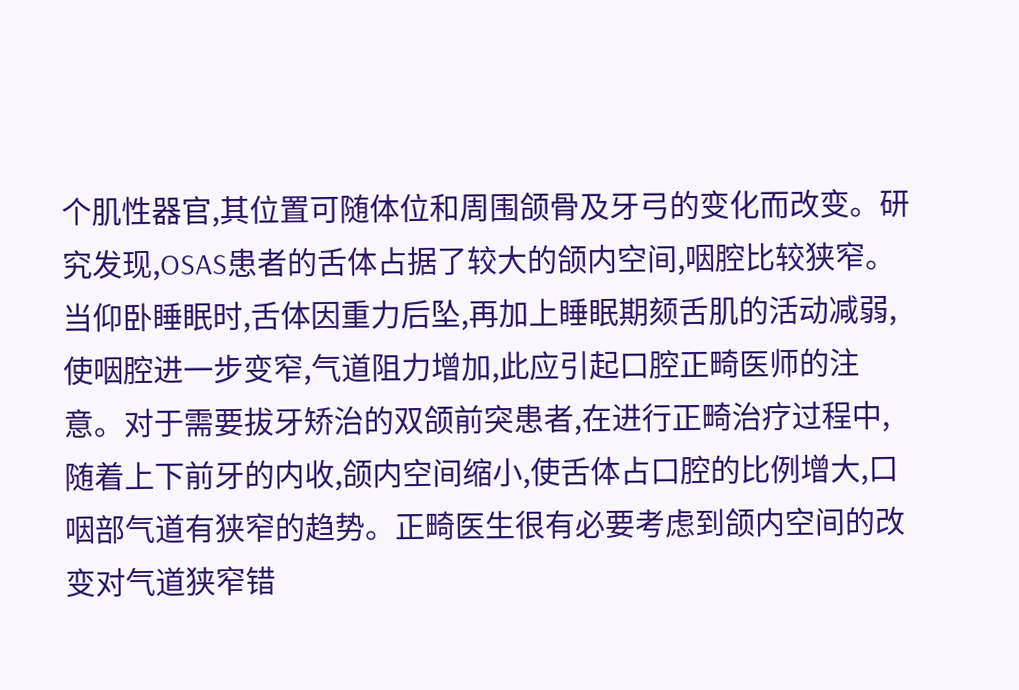个肌性器官,其位置可随体位和周围颌骨及牙弓的变化而改变。研究发现,OSAS患者的舌体占据了较大的颌内空间,咽腔比较狭窄。当仰卧睡眠时,舌体因重力后坠,再加上睡眠期颏舌肌的活动减弱,使咽腔进一步变窄,气道阻力增加,此应引起口腔正畸医师的注意。对于需要拔牙矫治的双颌前突患者,在进行正畸治疗过程中,随着上下前牙的内收,颌内空间缩小,使舌体占口腔的比例增大,口咽部气道有狭窄的趋势。正畸医生很有必要考虑到颌内空间的改变对气道狭窄错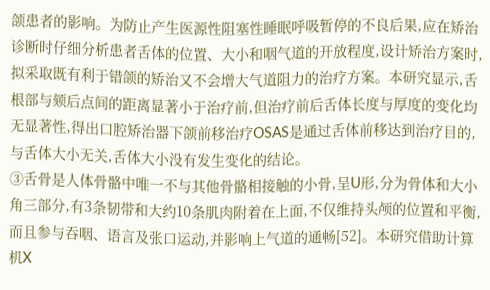颌患者的影响。为防止产生医源性阻塞性睡眠呼吸暂停的不良后果,应在矫治诊断时仔细分析患者舌体的位置、大小和咽气道的开放程度,设计矫治方案时,拟采取既有利于错颌的矫治又不会增大气道阻力的治疗方案。本研究显示,舌根部与颏后点间的距离显著小于治疗前,但治疗前后舌体长度与厚度的变化均无显著性,得出口腔矫治器下颌前移治疗OSAS是通过舌体前移达到治疗目的,与舌体大小无关,舌体大小没有发生变化的结论。
③舌骨是人体骨骼中唯一不与其他骨骼相接触的小骨,呈U形,分为骨体和大小角三部分,有3条韧带和大约10条肌肉附着在上面,不仅维持头颅的位置和平衡,而且参与吞咽、语言及张口运动,并影响上气道的通畅[52]。本研究借助计算机X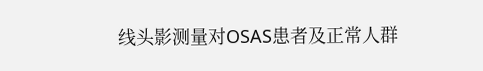线头影测量对OSAS患者及正常人群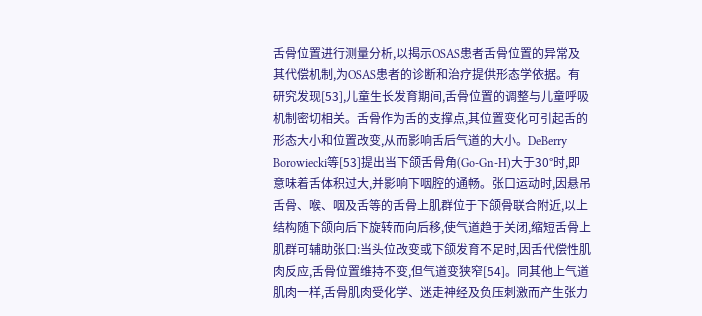舌骨位置进行测量分析,以揭示OSAS患者舌骨位置的异常及其代偿机制,为OSAS患者的诊断和治疗提供形态学依据。有研究发现[53],儿童生长发育期间,舌骨位置的调整与儿童呼吸机制密切相关。舌骨作为舌的支撑点,其位置变化可引起舌的形态大小和位置改变,从而影响舌后气道的大小。DeBerry Borowiecki等[53]提出当下颌舌骨角(Go-Gn-H)大于30°时,即意味着舌体积过大,并影响下咽腔的通畅。张口运动时,因悬吊舌骨、喉、咽及舌等的舌骨上肌群位于下颌骨联合附近,以上结构随下颌向后下旋转而向后移,使气道趋于关闭,缩短舌骨上肌群可辅助张口:当头位改变或下颌发育不足时,因舌代偿性肌肉反应,舌骨位置维持不变,但气道变狭窄[54]。同其他上气道肌肉一样,舌骨肌肉受化学、迷走神经及负压刺激而产生张力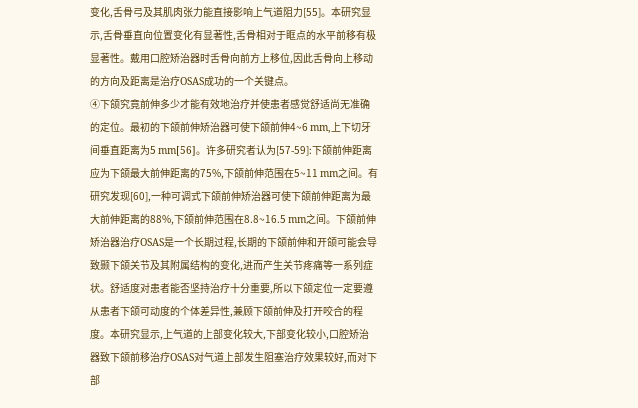变化,舌骨弓及其肌肉张力能直接影响上气道阻力[55]。本研究显示,舌骨垂直向位置变化有显著性,舌骨相对于眶点的水平前移有极显著性。戴用口腔矫治器时舌骨向前方上移位,因此舌骨向上移动的方向及距离是治疗OSAS成功的一个关键点。
④下颌究竟前伸多少才能有效地治疗并使患者感觉舒适尚无准确的定位。最初的下颌前伸矫治器可使下颌前伸4~6 mm,上下切牙间垂直距离为5 mm[56]。许多研究者认为[57-59]:下颌前伸距离应为下颌最大前伸距离的75%,下颌前伸范围在5~11 mm之间。有研究发现[60],一种可调式下颌前伸矫治器可使下颌前伸距离为最大前伸距离的88%,下颌前伸范围在8.8~16.5 mm之间。下颌前伸矫治器治疗OSAS是一个长期过程,长期的下颌前伸和开颌可能会导致颞下颌关节及其附属结构的变化,进而产生关节疼痛等一系列症状。舒适度对患者能否坚持治疗十分重要,所以下颌定位一定要遵从患者下颌可动度的个体差异性,兼顾下颌前伸及打开咬合的程度。本研究显示,上气道的上部变化较大,下部变化较小,口腔矫治器致下颌前移治疗OSAS对气道上部发生阻塞治疗效果较好,而对下部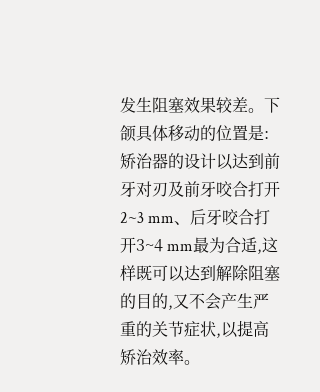发生阻塞效果较差。下颌具体移动的位置是:矫治器的设计以达到前牙对刃及前牙咬合打开2~3 mm、后牙咬合打开3~4 mm最为合适,这样既可以达到解除阻塞的目的,又不会产生严重的关节症状,以提高矫治效率。